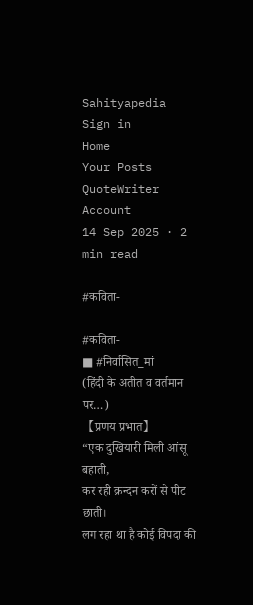Sahityapedia
Sign in
Home
Your Posts
QuoteWriter
Account
14 Sep 2025 · 2 min read

#कविता-

#कविता-
■ #निर्वासित_मां
(हिंदी के अतीत व वर्तमान पर…)
【प्रणय प्रभात】
“एक दुखियारी मिली आंसू बहाती,
कर रही क्रन्दन करों से पीट छाती।
लग रहा था है कोई विपदा की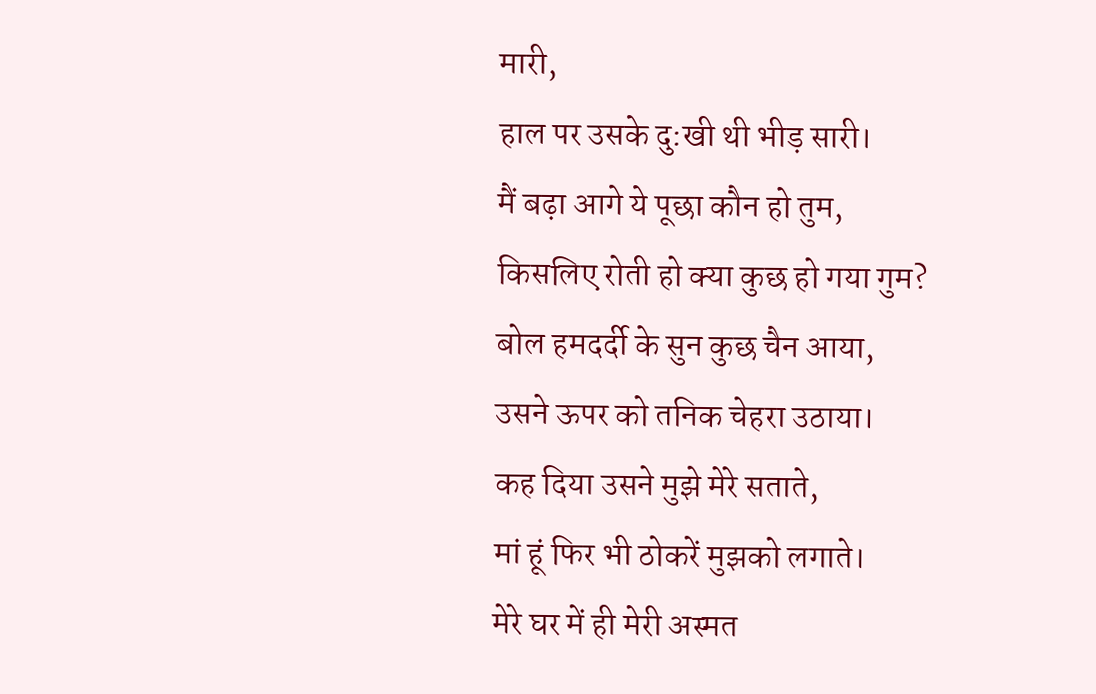मारी,
हाल पर उसके दु:खी थी भीड़ सारी।
मैं बढ़ा आगे ये पूछा कौन हो तुम,
किसलिए रोती हो क्या कुछ हो गया गुम?
बोल हमदर्दी के सुन कुछ चैन आया,
उसने ऊपर को तनिक चेहरा उठाया।
कह दिया उसने मुझे मेरे सताते,
मां हूं फिर भी ठोकरें मुझको लगाते।
मेरे घर में ही मेरी अस्मत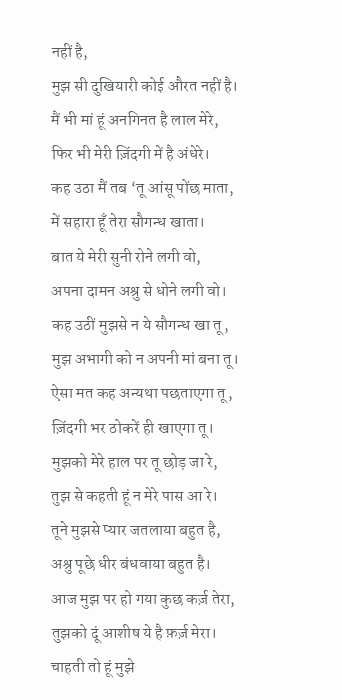नहीं है,
मुझ सी दुखियारी कोई औरत नहीं है।
मैं भी मां हूं अनगिनत है लाल मेरे,
फिर भी मेरी ज़िंदगी में है अंधेरे।
कह उठा मैं तब ‘तू आंसू पोंछ माता,
में सहारा हूँ तेरा सौगन्ध खाता।
बात ये मेरी सुनी रोने लगी वो,
अपना दामन अश्रु से धोने लगी वो।
कह उठीं मुझसे न ये सौगन्ध खा तू,
मुझ अभागी को न अपनी मां बना तू।
ऐसा मत कह अन्यथा पछताएगा तू,
ज़िंदगी भर ठोकरें ही खाएगा तू।
मुझको मेरे हाल पर तू छोड़ जा रे,
तुझ से कहती हूं न मेरे पास आ रे।
तूने मुझसे प्यार जतलाया बहुत है,
अश्रु पूछे धीर बंधवाया बहुत है।
आज मुझ पर हो गया कुछ कर्ज़ तेरा,
तुझको दूं आशीष ये है फ़र्ज़ मेरा।
चाहती तो हूं मुझे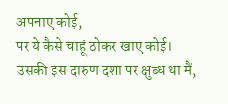अपनाए कोई,
पर ये कैसे चाहूं ठोकर खाए कोई।
उसकी इस दारुण दशा पर क्षुब्ध था मैं,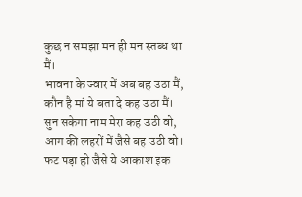कुछ न समझा मन ही मन स्तब्ध था मैं।
भावना के ज्वार में अब बह उठा मैं,
कौन है मां ये बता दे कह उठा मैं।
सुन सकेगा नाम मेरा कह उठी वो,
आग की लहरों में जैसे बह उठी वो।
फट पड़ा हो जैसे ये आकाश इक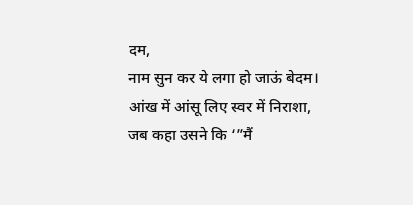दम,
नाम सुन कर ये लगा हो जाऊं बेदम।
आंख में आंसू लिए स्वर में निराशा,
जब कहा उसने कि ‘”मैं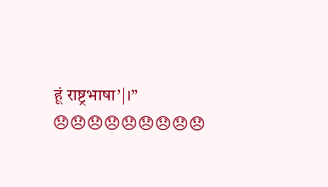हूं राष्ट्रभाषा’|।”
😞😞😞😞😞😞😞😞😞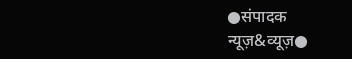●संपादक
न्यूज़&व्यूज़●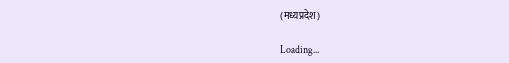(मध्यप्रदेश)

Loading...